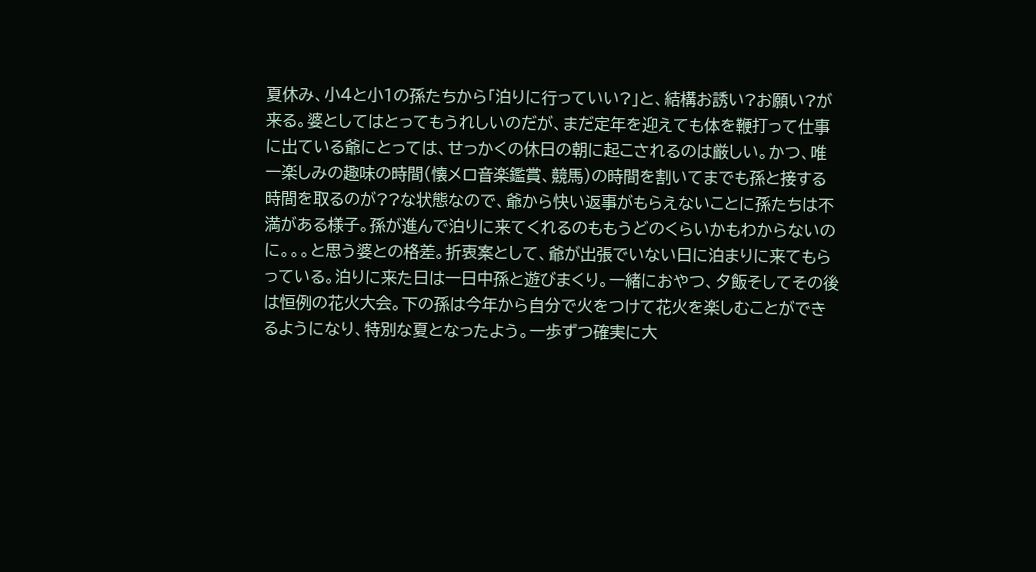夏休み、小4と小1の孫たちから「泊りに行っていい?」と、結構お誘い?お願い?が来る。婆としてはとってもうれしいのだが、まだ定年を迎えても体を鞭打って仕事に出ている爺にとっては、せっかくの休日の朝に起こされるのは厳しい。かつ、唯一楽しみの趣味の時間(懐メロ音楽鑑賞、競馬)の時間を割いてまでも孫と接する時間を取るのが??な状態なので、爺から快い返事がもらえないことに孫たちは不満がある様子。孫が進んで泊りに来てくれるのももうどのくらいかもわからないのに。。。と思う婆との格差。折衷案として、爺が出張でいない日に泊まりに来てもらっている。泊りに来た日は一日中孫と遊びまくり。一緒におやつ、夕飯そしてその後は恒例の花火大会。下の孫は今年から自分で火をつけて花火を楽しむことができるようになり、特別な夏となったよう。一歩ずつ確実に大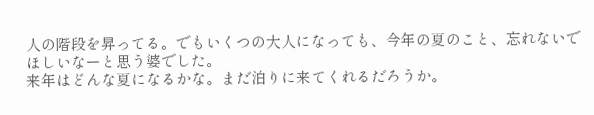人の階段を昇ってる。でもいくつの大人になっても、今年の夏のこと、忘れないでほしいなーと思う婆でした。
来年はどんな夏になるかな。まだ泊りに来てくれるだろうか。